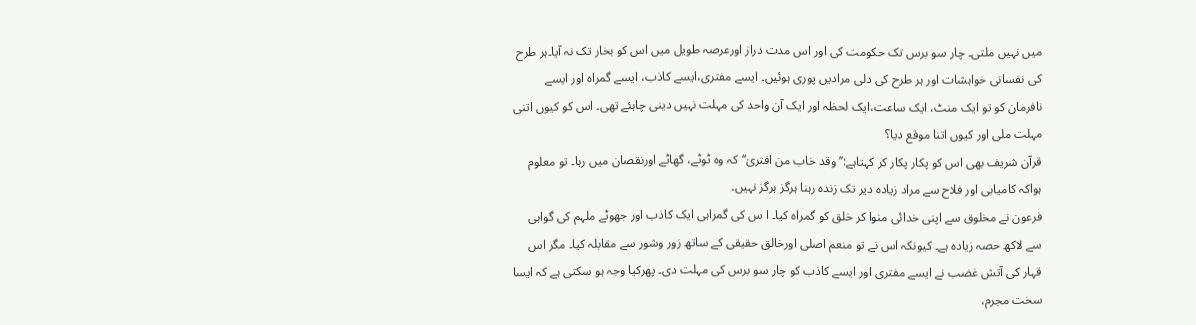میں نہیں ملتی۔ چار سو برس تک حکومت کی اور اس مدت دراز اورعرصہ طویل میں اس کو بخار تک نہ آیا۔ہر طرح کی نفسانی خواہشات اور ہر طرح کی دلی مرادیں پوری ہوئیں۔ ایسے مفتری،ایسے کاذب، ایسے گمراہ اور ایسے نافرمان کو تو ایک منٹ، ایک ساعت،ایک لحظہ اور ایک آن واحد کی مہلت نہیں دینی چاہئے تھی۔ اس کو کیوں اتنی مہلت ملی اور کیوں اتنا موقع دیا؟
قرآن شریف بھی اس کو پکار پکار کر کہتاہے:’’وقد خاب من افتریٰ‘‘کہ وہ ٹوٹے، گھاٹے اورنقصان میں رہا۔ تو معلوم ہواکہ کامیابی اور فلاح سے مراد زیادہ دیر تک زندہ رہنا ہرگز ہرگز نہیں۔
فرعون نے مخلوق سے اپنی خدائی منوا کر خلق کو گمراہ کیا۔ ا س کی گمراہی ایک کاذب اور جھوٹے ملہم کی گواہی سے لاکھ حصہ زیادہ ہے۔ کیونکہ اس نے تو منعم اصلی اورخالق حقیقی کے ساتھ زور وشور سے مقابلہ کیا۔ مگر اس قہار کی آتش غضب نے ایسے مفتری اور ایسے کاذب کو چار سو برس کی مہلت دی۔ پھرکیا وجہ ہو سکتی ہے کہ ایسا سخت مجرم،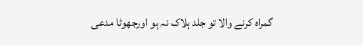گمراہ کرنے والا تو جلد ہلاک نہ ہو اورجھوٹا مدعی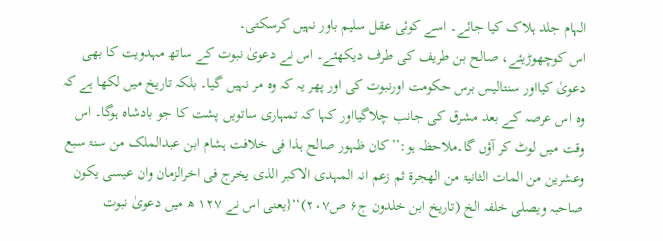الہام جلد ہلاک کیا جائے۔ اسے کوئی عقل سلیم باور نہیں کرسکتی۔
اس کوچھوڑیئے، صالح بن طریف کی طرف دیکھئے۔ اس نے دعویٰ نبوت کے ساتھ مہدویت کا بھی دعویٰ کیااور سنتالیس برس حکومت اورنبوت کی اور پھر یہ کہ وہ مر نہیں گیا۔ بلکہ تاریخ میں لکھا ہے کہ وہ اس عرصہ کے بعد مشرق کی جانب چلاگیااور کہا کہ تمہاری ساتویں پشت کا جو بادشاہ ہوگا۔ اس وقت میں لوٹ کر آؤں گا۔ملاحظہ ہو:’’کان ظہور صالح ہذا فی خلافت ہشام ابن عبدالملک من سنۃ سبع وعشرین من المات الثانیۃ من الھجرۃ ثم زعم انہ المہدی الاکبر الذی یخرج فی اخرالزمان وان عیسی یکون صاحبہ ویصلی خلفہ الخ (تاریخ ابن خلدون ج۶ ص۲۰۷)‘‘{یعنی اس نے ۱۲۷ ھ میں دعویٰ نبوت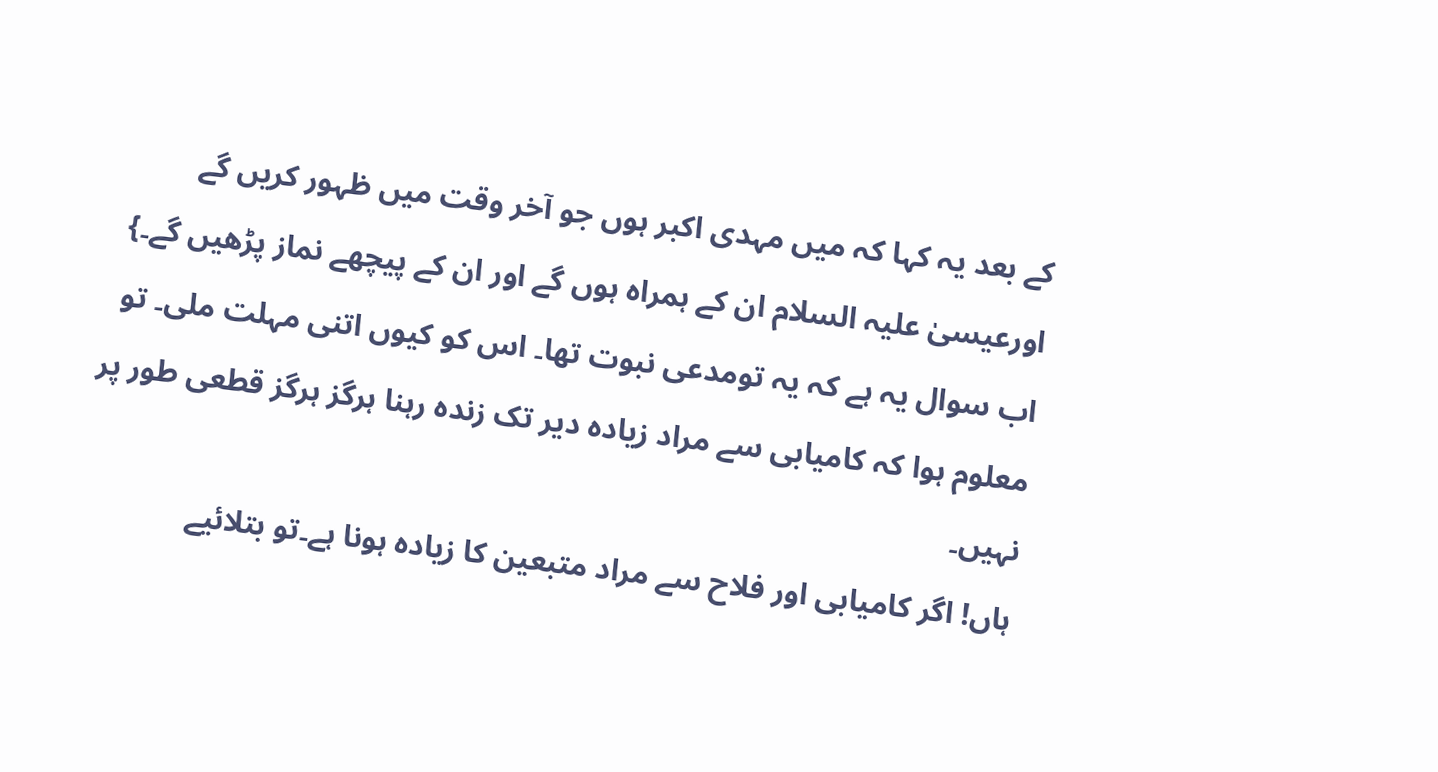کے بعد یہ کہا کہ میں مہدی اکبر ہوں جو آخر وقت میں ظہور کریں گے اورعیسیٰ علیہ السلام ان کے ہمراہ ہوں گے اور ان کے پیچھے نماز پڑھیں گے۔}
اب سوال یہ ہے کہ یہ تومدعی نبوت تھا۔ اس کو کیوں اتنی مہلت ملی۔ تو معلوم ہوا کہ کامیابی سے مراد زیادہ دیر تک زندہ رہنا ہرگز ہرگز قطعی طور پر نہیں۔
ہاں! اگر کامیابی اور فلاح سے مراد متبعین کا زیادہ ہونا ہے۔تو بتلائیے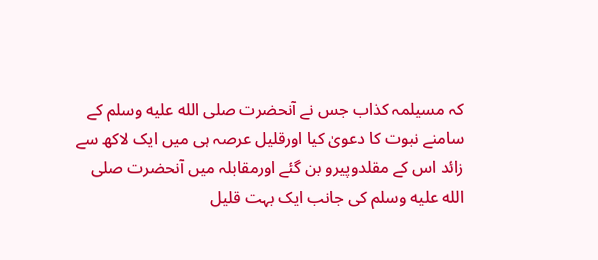کہ مسیلمہ کذاب جس نے آنحضرت صلى الله عليه وسلم کے سامنے نبوت کا دعویٰ کیا اورقلیل عرصہ ہی میں ایک لاکھ سے زائد اس کے مقلدوپیرو بن گئے اورمقابلہ میں آنحضرت صلى الله عليه وسلم کی جانب ایک بہت قلیل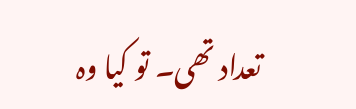تعداد تھی۔ تو کیا وہ